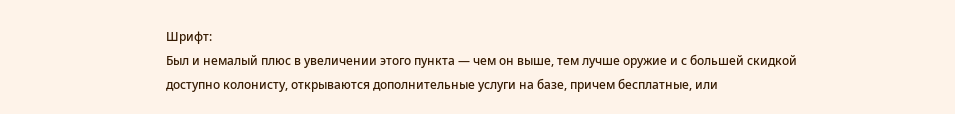Шрифт:
Был и немалый плюс в увеличении этого пункта — чем он выше, тем лучше оружие и с большей скидкой доступно колонисту, открываются дополнительные услуги на базе, причем бесплатные, или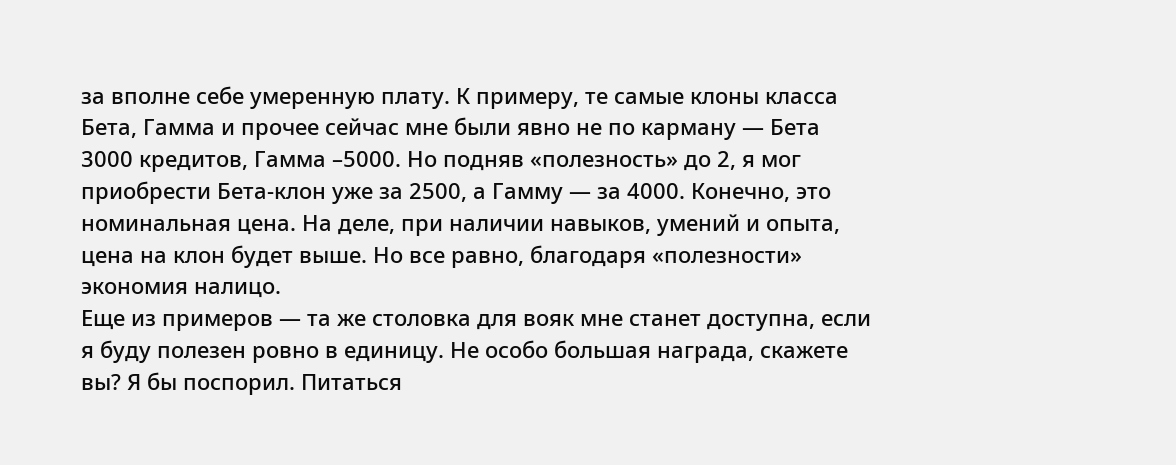за вполне себе умеренную плату. К примеру, те самые клоны класса Бета, Гамма и прочее сейчас мне были явно не по карману — Бета 3000 кредитов, Гамма –5000. Но подняв «полезность» до 2, я мог приобрести Бета-клон уже за 2500, а Гамму — за 4000. Конечно, это номинальная цена. На деле, при наличии навыков, умений и опыта, цена на клон будет выше. Но все равно, благодаря «полезности» экономия налицо.
Еще из примеров — та же столовка для вояк мне станет доступна, если я буду полезен ровно в единицу. Не особо большая награда, скажете вы? Я бы поспорил. Питаться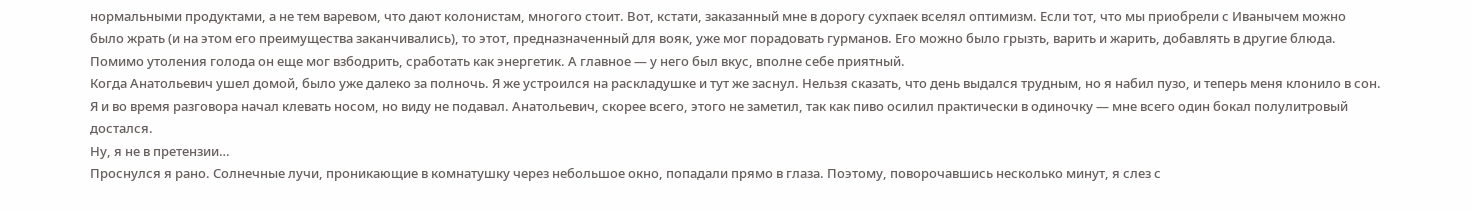нормальными продуктами, а не тем варевом, что дают колонистам, многого стоит. Вот, кстати, заказанный мне в дорогу сухпаек вселял оптимизм. Если тот, что мы приобрели с Иванычем можно было жрать (и на этом его преимущества заканчивались), то этот, предназначенный для вояк, уже мог порадовать гурманов. Его можно было грызть, варить и жарить, добавлять в другие блюда. Помимо утоления голода он еще мог взбодрить, сработать как энергетик. А главное — у него был вкус, вполне себе приятный.
Когда Анатольевич ушел домой, было уже далеко за полночь. Я же устроился на раскладушке и тут же заснул. Нельзя сказать, что день выдался трудным, но я набил пузо, и теперь меня клонило в сон. Я и во время разговора начал клевать носом, но виду не подавал. Анатольевич, скорее всего, этого не заметил, так как пиво осилил практически в одиночку — мне всего один бокал полулитровый достался.
Ну, я не в претензии…
Проснулся я рано. Солнечные лучи, проникающие в комнатушку через небольшое окно, попадали прямо в глаза. Поэтому, поворочавшись несколько минут, я слез с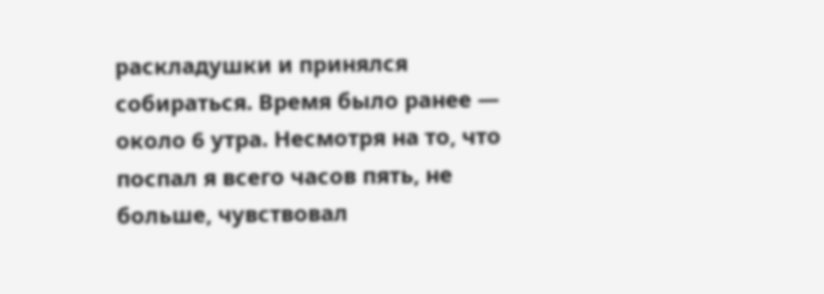раскладушки и принялся собираться. Время было ранее — около 6 утра. Несмотря на то, что поспал я всего часов пять, не больше, чувствовал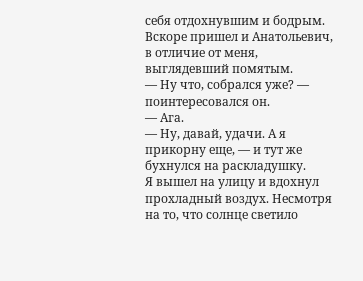себя отдохнувшим и бодрым. Вскоре пришел и Анатольевич, в отличие от меня, выглядевший помятым.
— Ну что, собрался уже? — поинтересовался он.
— Ага.
— Ну, давай, удачи. А я прикорну еще, — и тут же бухнулся на раскладушку.
Я вышел на улицу и вдохнул прохладный воздух. Несмотря на то, что солнце светило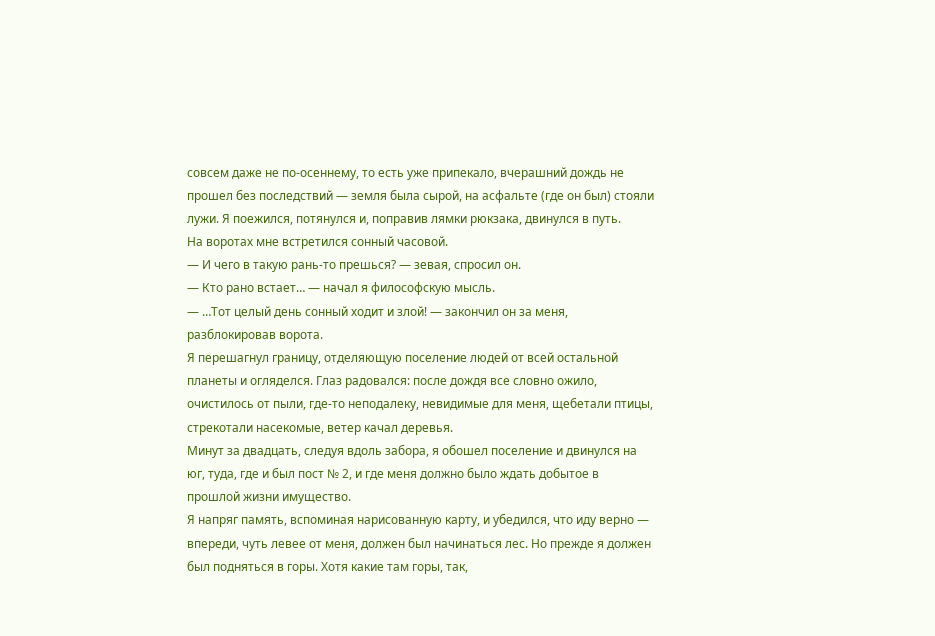совсем даже не по-осеннему, то есть уже припекало, вчерашний дождь не прошел без последствий — земля была сырой, на асфальте (где он был) стояли лужи. Я поежился, потянулся и, поправив лямки рюкзака, двинулся в путь.
На воротах мне встретился сонный часовой.
— И чего в такую рань-то прешься? — зевая, спросил он.
— Кто рано встает… — начал я философскую мысль.
— …Тот целый день сонный ходит и злой! — закончил он за меня, разблокировав ворота.
Я перешагнул границу, отделяющую поселение людей от всей остальной планеты и огляделся. Глаз радовался: после дождя все словно ожило, очистилось от пыли, где-то неподалеку, невидимые для меня, щебетали птицы, стрекотали насекомые, ветер качал деревья.
Минут за двадцать, следуя вдоль забора, я обошел поселение и двинулся на юг, туда, где и был пост № 2, и где меня должно было ждать добытое в прошлой жизни имущество.
Я напряг память, вспоминая нарисованную карту, и убедился, что иду верно — впереди, чуть левее от меня, должен был начинаться лес. Но прежде я должен был подняться в горы. Хотя какие там горы, так,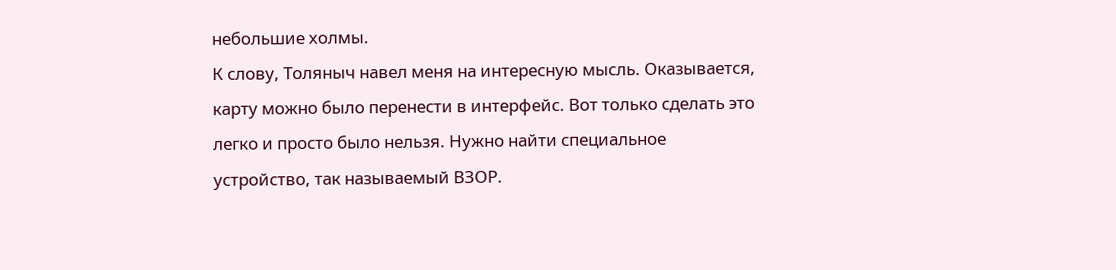небольшие холмы.
К слову, Толяныч навел меня на интересную мысль. Оказывается, карту можно было перенести в интерфейс. Вот только сделать это легко и просто было нельзя. Нужно найти специальное устройство, так называемый ВЗОР.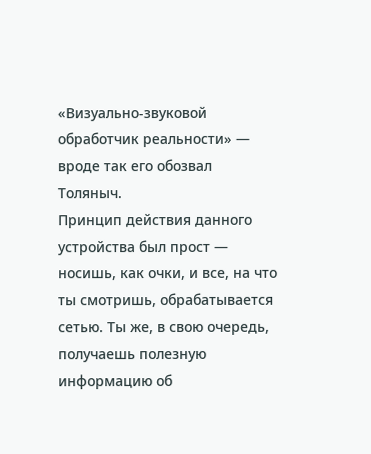«Визуально-звуковой обработчик реальности» — вроде так его обозвал Толяныч.
Принцип действия данного устройства был прост — носишь, как очки, и все, на что ты смотришь, обрабатывается сетью. Ты же, в свою очередь, получаешь полезную информацию об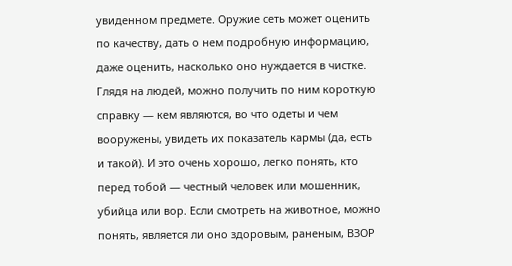увиденном предмете. Оружие сеть может оценить по качеству, дать о нем подробную информацию, даже оценить, насколько оно нуждается в чистке. Глядя на людей, можно получить по ним короткую справку — кем являются, во что одеты и чем вооружены, увидеть их показатель кармы (да, есть и такой). И это очень хорошо, легко понять, кто перед тобой — честный человек или мошенник, убийца или вор. Если смотреть на животное, можно понять, является ли оно здоровым, раненым, ВЗОР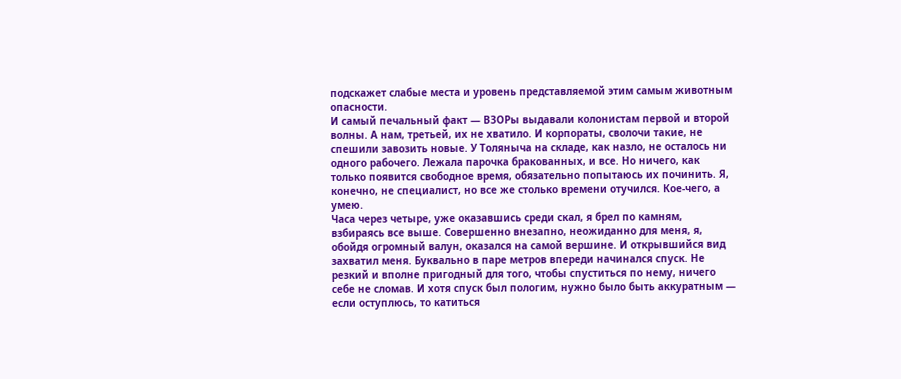подскажет слабые места и уровень представляемой этим самым животным опасности.
И самый печальный факт — ВЗОРы выдавали колонистам первой и второй волны. А нам, третьей, их не хватило. И корпораты, сволочи такие, не спешили завозить новые. У Толяныча на складе, как назло, не осталось ни одного рабочего. Лежала парочка бракованных, и все. Но ничего, как только появится свободное время, обязательно попытаюсь их починить. Я, конечно, не специалист, но все же столько времени отучился. Кое-чего, а умею.
Часа через четыре, уже оказавшись среди скал, я брел по камням, взбираясь все выше. Совершенно внезапно, неожиданно для меня, я, обойдя огромный валун, оказался на самой вершине. И открывшийся вид захватил меня. Буквально в паре метров впереди начинался спуск. Не резкий и вполне пригодный для того, чтобы спуститься по нему, ничего себе не сломав. И хотя спуск был пологим, нужно было быть аккуратным — если оступлюсь, то катиться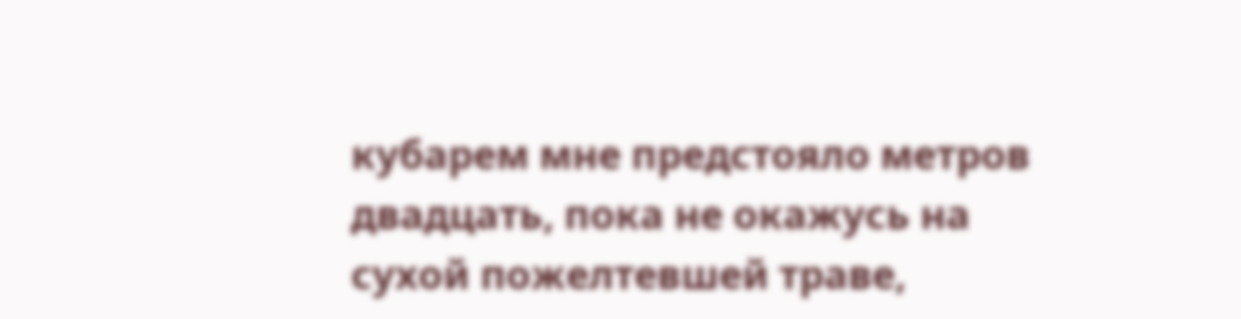кубарем мне предстояло метров двадцать, пока не окажусь на сухой пожелтевшей траве,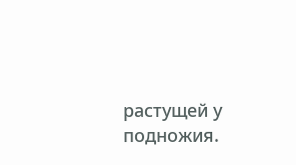растущей у подножия.